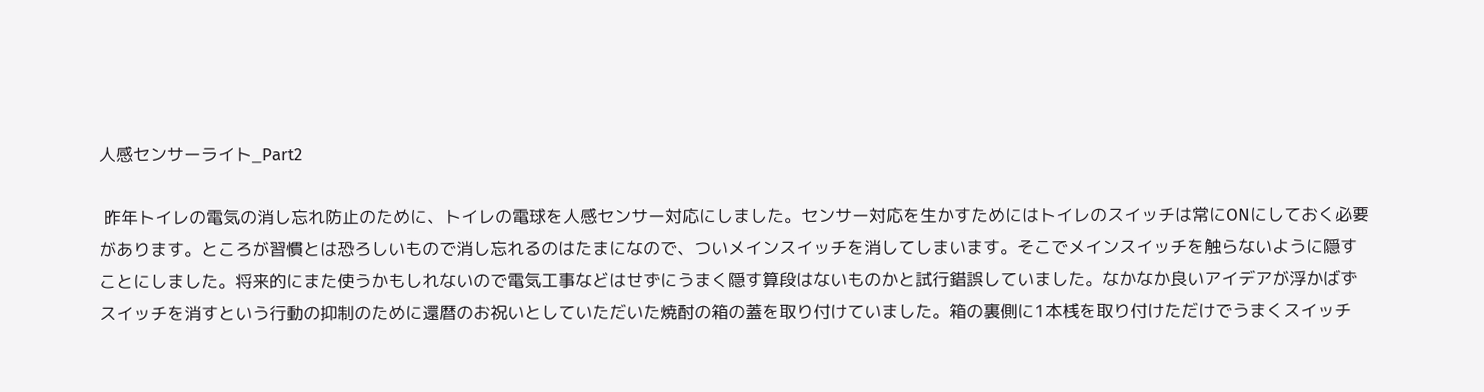人感センサーライト_Part2

 昨年トイレの電気の消し忘れ防止のために、トイレの電球を人感センサー対応にしました。センサー対応を生かすためにはトイレのスイッチは常にONにしておく必要があります。ところが習慣とは恐ろしいもので消し忘れるのはたまになので、ついメインスイッチを消してしまいます。そこでメインスイッチを触らないように隠すことにしました。将来的にまた使うかもしれないので電気工事などはせずにうまく隠す算段はないものかと試行錯誤していました。なかなか良いアイデアが浮かばずスイッチを消すという行動の抑制のために還暦のお祝いとしていただいた焼酎の箱の蓋を取り付けていました。箱の裏側に1本桟を取り付けただけでうまくスイッチ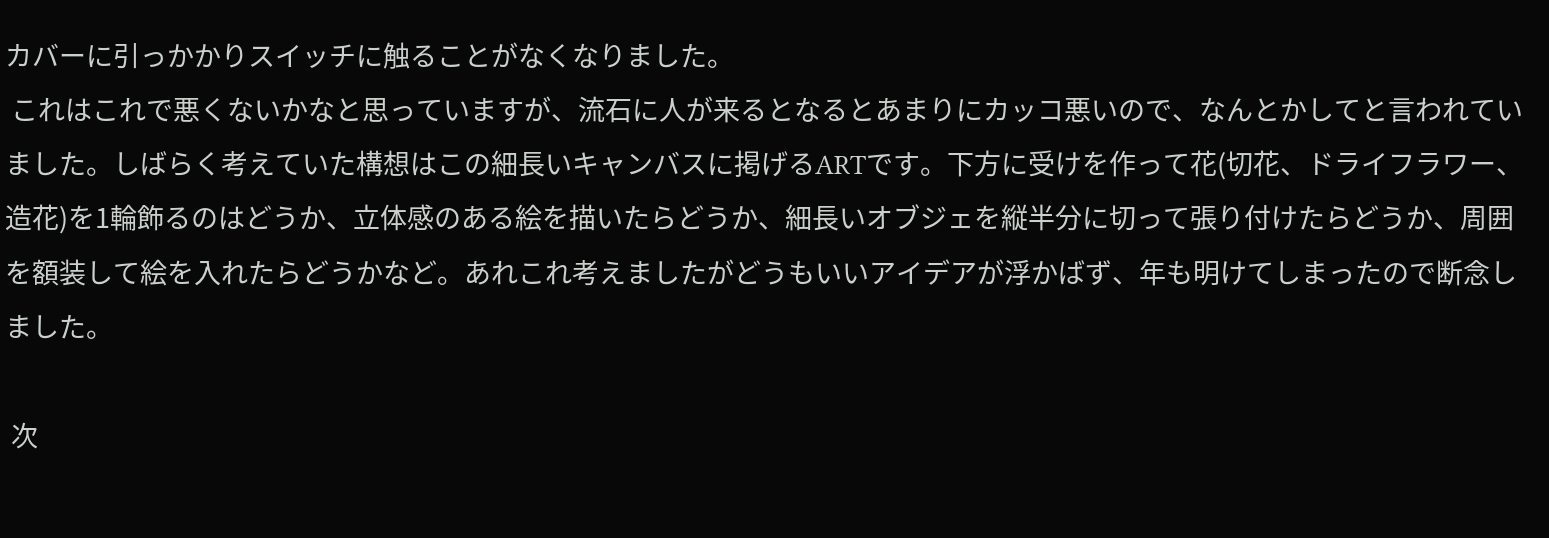カバーに引っかかりスイッチに触ることがなくなりました。
 これはこれで悪くないかなと思っていますが、流石に人が来るとなるとあまりにカッコ悪いので、なんとかしてと言われていました。しばらく考えていた構想はこの細長いキャンバスに掲げるARTです。下方に受けを作って花(切花、ドライフラワー、造花)を1輪飾るのはどうか、立体感のある絵を描いたらどうか、細長いオブジェを縦半分に切って張り付けたらどうか、周囲を額装して絵を入れたらどうかなど。あれこれ考えましたがどうもいいアイデアが浮かばず、年も明けてしまったので断念しました。

 次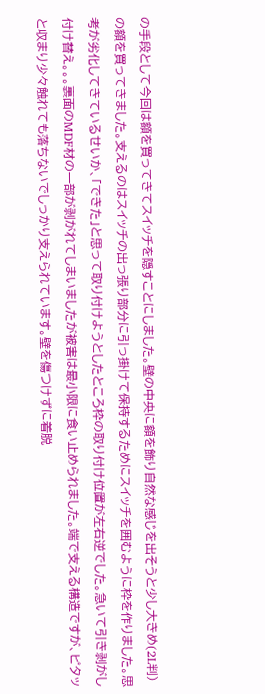の手段として今回は額を買ってきてスイッチを隠すことにしました。壁の中央に額を飾り自然な感じを出そうと少し大きめ(2L判)の額を買ってきました。支えるのはスイッチの出っ張り部分に引っ掛けて保持するためにスイッチを囲むように枠を作りました。思考が劣化してきているせいか、「できた」と思って取り付けようとしたところ枠の取り付け位置が左右逆でした。急いて引き剥がし付け替え。。。裏面のMDF材の一部が剥がれてしまいましたが被害は最小限に食い止められました。端で支える構造ですが、ピタッと収まり少々触れても落ちないでしっかり支えられています。壁を傷つけずに着脱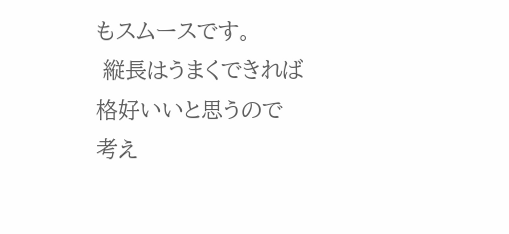もスムースです。
 縦長はうまくできれば格好いいと思うので考え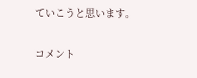ていこうと思います。

コメント